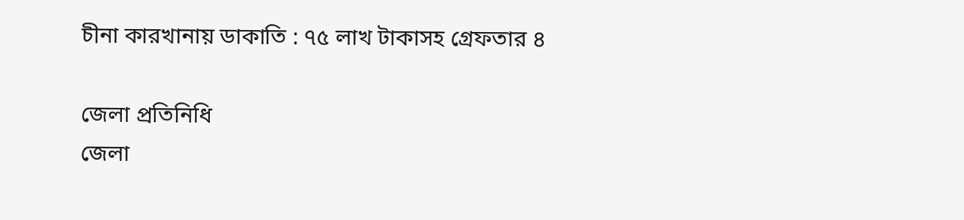চীনা কারখানায় ডাকাতি : ৭৫ লাখ টাকাসহ গ্রেফতার ৪

জেলা প্রতিনিধি
জেলা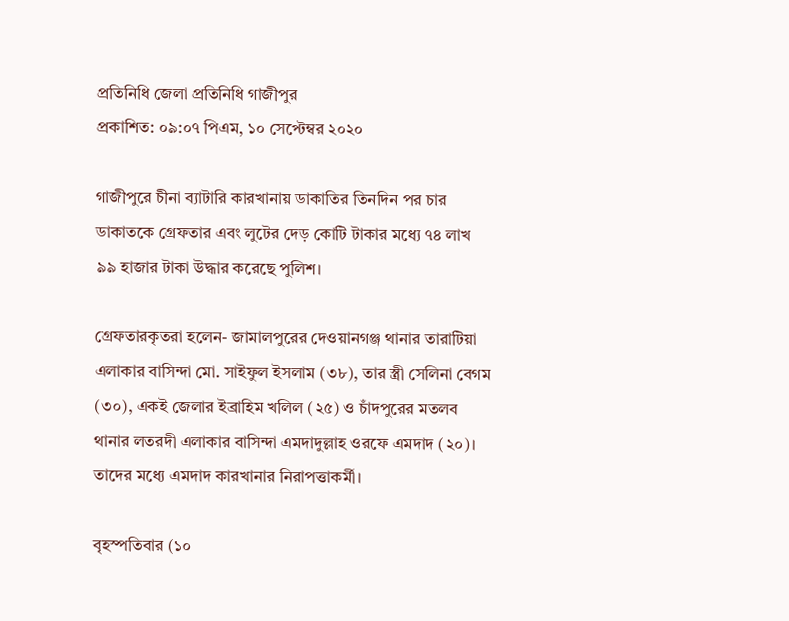প্রতিনিধি জেলা প্রতিনিধি গাজীপুর
প্রকাশিত: ০৯:০৭ পিএম, ১০ সেপ্টেম্বর ২০২০

গাজীপুরে চীনা ব্যাটারি কারখানায় ডাকাতির তিনদিন পর চার ডাকাতকে গ্রেফতার এবং লুটের দেড় কোটি টাকার মধ্যে ৭৪ লাখ ৯৯ হাজার টাকা উদ্ধার করেছে পুলিশ।

গ্রেফতারকৃতরা হলেন- জামালপুরের দেওয়ানগঞ্জ থানার তারাটিয়া এলাকার বাসিন্দা মো. সাইফুল ইসলাম (৩৮), তার স্ত্রী সেলিনা বেগম (৩০), একই জেলার ইব্রাহিম খলিল (২৫) ও চাঁদপুরের মতলব থানার লতরদী এলাকার বাসিন্দা এমদাদুল্লাহ ওরফে এমদাদ (২০)। তাদের মধ্যে এমদাদ কারখানার নিরাপত্তাকর্মী।

বৃহস্পতিবার (১০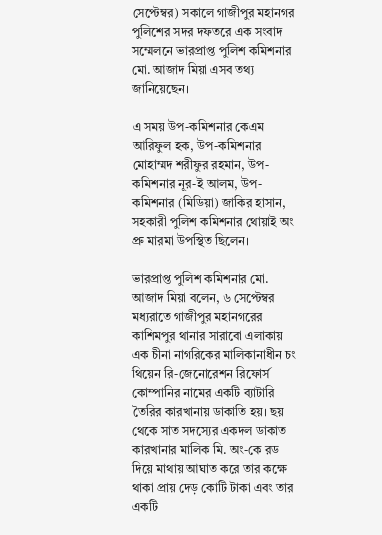সেপ্টেম্বর) সকালে গাজীপুর মহানগর পুলিশের সদর দফতরে এক সংবাদ সম্মেলনে ভারপ্রাপ্ত পুলিশ কমিশনার মো. আজাদ মিয়া এসব তথ্য জানিয়েছেন।

এ সময় উপ-কমিশনার কেএম আরিফুল হক, উপ-কমিশনার মোহাম্মদ শরীফুর রহমান, উপ-কমিশনার নূর-ই আলম, উপ-কমিশনার (মিডিয়া) জাকির হাসান, সহকারী পুলিশ কমিশনার থোয়াই অং প্রু মারমা উপস্থিত ছিলেন।

ভারপ্রাপ্ত পুলিশ কমিশনার মো. আজাদ মিয়া বলেন, ৬ সেপ্টেম্বর মধ্যরাতে গাজীপুর মহানগরের কাশিমপুর থানার সারাবো এলাকায় এক চীনা নাগরিকের মালিকানাধীন চং থিয়েন রি-জেনোরেশন রিফোর্স কোম্পানির নামের একটি ব্যাটারি তৈরির কারখানায় ডাকাতি হয়। ছয় থেকে সাত সদস্যের একদল ডাকাত কারখানার মালিক মি. অং-কে রড দিয়ে মাথায় আঘাত করে তার কক্ষে থাকা প্রায় দেড় কোটি টাকা এবং তার একটি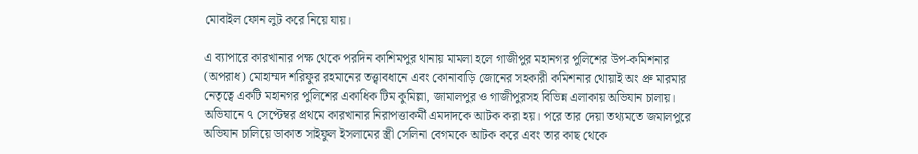মোবাইল ফোন লুট করে নিয়ে যায়।

এ ব্যাপারে কারখানার পক্ষ থেকে পরদিন কাশিমপুর থানায় মামলা হলে গাজীপুর মহানগর পুলিশের উপ-কমিশনার (অপরাধ) মোহাম্মদ শরিফুর রহমানের তত্ত্বাবধানে এবং কোনাবাড়ি জোনের সহকারী কমিশনার থোয়াই অং প্রু মারমার নেতৃত্বে একটি মহানগর পুলিশের একাধিক টিম কুমিল্লা, জামালপুর ও গাজীপুরসহ বিভিন্ন এলাকায় অভিযান চালায়। অভিযানে ৭ সেপ্টেম্বর প্রথমে কারখানার নিরাপত্তাকর্মী এমদাদকে আটক করা হয়। পরে তার দেয়া তথ্যমতে জমালপুরে অভিযান চালিয়ে ডাকাত সাইফুল ইসলামের স্ত্রী সেলিনা বেগমকে আটক করে এবং তার কাছ থেকে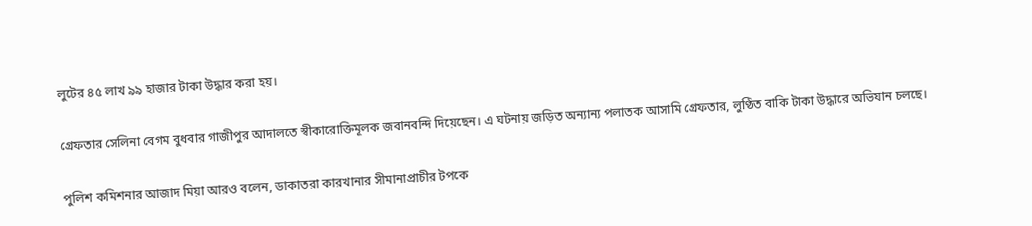লুটের ৪৫ লাখ ৯৯ হাজার টাকা উদ্ধার করা হয়।

গ্রেফতার সেলিনা বেগম বুধবার গাজীপুর আদালতে স্বীকারোক্তিমূলক জবানবন্দি দিয়েছেন। এ ঘটনায় জড়িত অন্যান্য পলাতক আসামি গ্রেফতার, লুণ্ঠিত বাকি টাকা উদ্ধারে অভিযান চলছে।

পুলিশ কমিশনার আজাদ মিয়া আরও বলেন, ডাকাতরা কারখানার সীমানাপ্রাচীর টপকে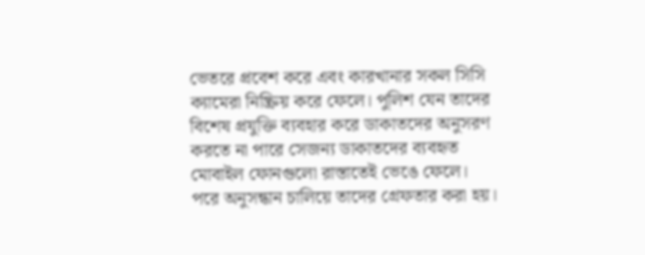ভেতরে প্রবেশ করে এবং কারখানার সকল সিসি ক্যামেরা নিষ্ক্রিয় করে ফেলে। পুলিশ যেন তাদের বিশেষ প্রযুক্তি ব্যবহার করে ডাকাতদের অনুসরণ করতে না পারে সেজন্য ডাকাতদের ব্যবহৃত মোবাইল ফোনগুলো রাস্তাতেই ভেঙে ফেলে। পরে অনুসন্ধান চালিয়ে তাদের গ্রেফতার করা হয়।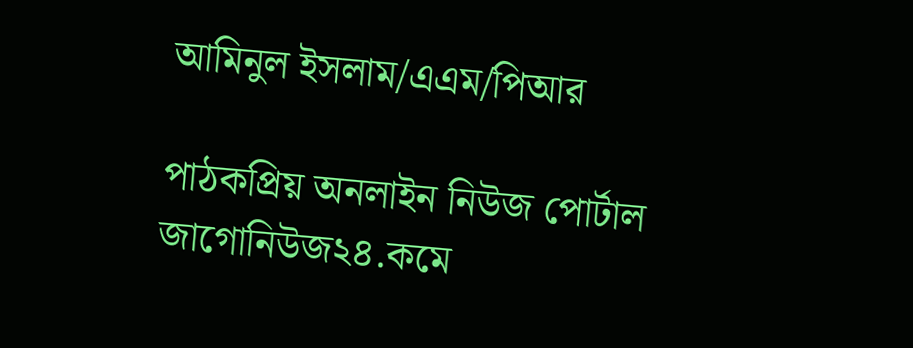আমিনুল ইসলাম/এএম/পিআর

পাঠকপ্রিয় অনলাইন নিউজ পোর্টাল জাগোনিউজ২৪.কমে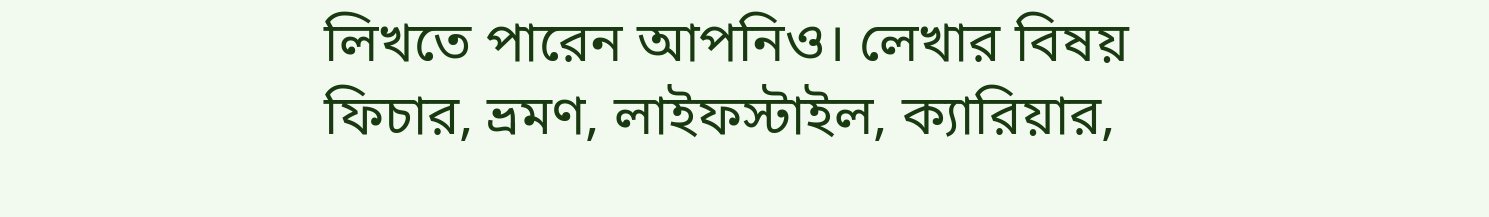লিখতে পারেন আপনিও। লেখার বিষয় ফিচার, ভ্রমণ, লাইফস্টাইল, ক্যারিয়ার,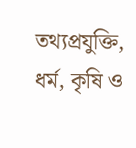তথ্যপ্রযুক্তি, ধর্ম, কৃষি ও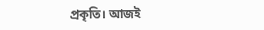প্রকৃতি। আজই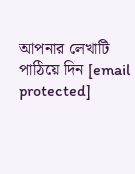আপনার লেখাটি পাঠিয়ে দিন [email protected]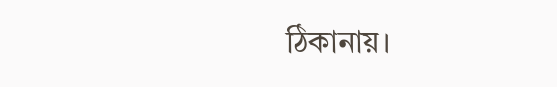ঠিকানায়।